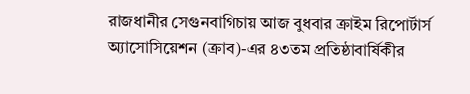রাজধানীর সেগুনবাগিচায় আজ বুধবার ক্রাইম রিপোর্টার্স অ্যাসোসিয়েশন (ক্রাব)-এর ৪৩তম প্রতিষ্ঠাবার্ষিকীর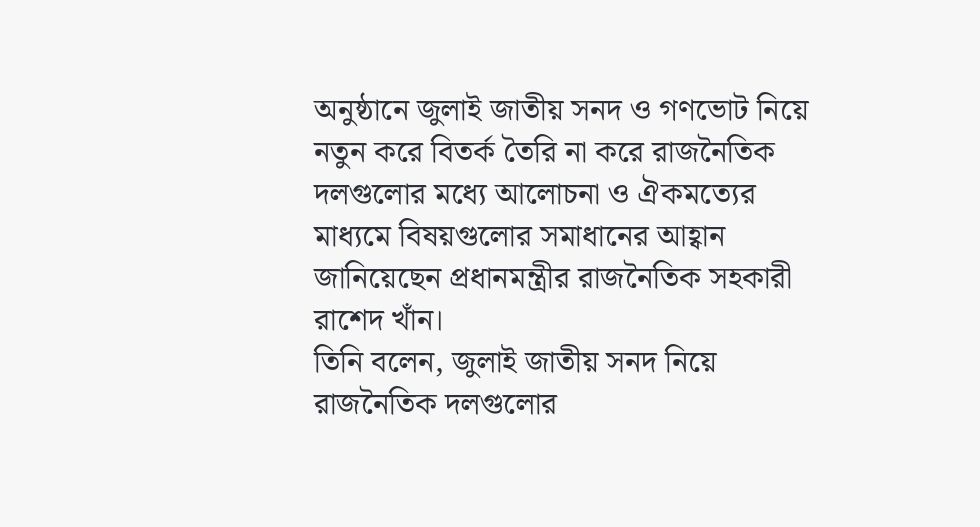অনুষ্ঠানে জুলাই জাতীয় সনদ ও গণভোট নিয়ে নতুন করে বিতর্ক তৈরি না করে রাজনৈতিক দলগুলোর মধ্যে আলোচনা ও ঐকমত্যের মাধ্যমে বিষয়গুলোর সমাধানের আহ্বান জানিয়েছেন প্রধানমন্ত্রীর রাজনৈতিক সহকারী রাশেদ খাঁন।
তিনি বলেন, জুলাই জাতীয় সনদ নিয়ে রাজনৈতিক দলগুলোর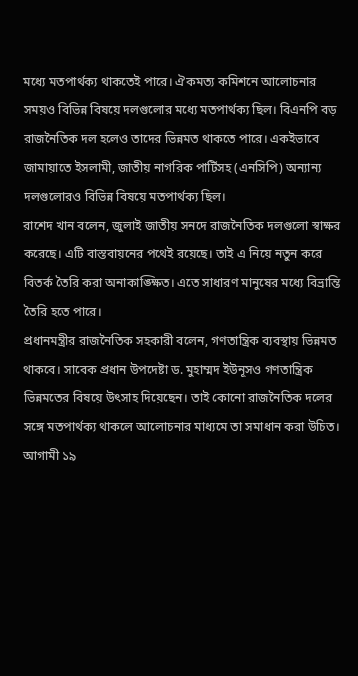মধ্যে মতপার্থক্য থাকতেই পারে। ঐকমত্য কমিশনে আলোচনার সময়ও বিভিন্ন বিষয়ে দলগুলোর মধ্যে মতপার্থক্য ছিল। বিএনপি বড় রাজনৈতিক দল হলেও তাদের ভিন্নমত থাকতে পারে। একইভাবে জামায়াতে ইসলামী, জাতীয় নাগরিক পার্টিসহ (এনসিপি) অন্যান্য দলগুলোরও বিভিন্ন বিষয়ে মতপার্থক্য ছিল।
রাশেদ খান বলেন, জুলাই জাতীয় সনদে রাজনৈতিক দলগুলো স্বাক্ষর করেছে। এটি বাস্তবায়নের পথেই রয়েছে। তাই এ নিয়ে নতুন করে বিতর্ক তৈরি করা অনাকাঙ্ক্ষিত। এতে সাধারণ মানুষের মধ্যে বিভ্রান্তি তৈরি হতে পারে।
প্রধানমন্ত্রীর রাজনৈতিক সহকারী বলেন, গণতান্ত্রিক ব্যবস্থায় ভিন্নমত থাকবে। সাবেক প্রধান উপদেষ্টা ড. মুহাম্মদ ইউনূসও গণতান্ত্রিক ভিন্নমতের বিষয়ে উৎসাহ দিয়েছেন। তাই কোনো রাজনৈতিক দলের সঙ্গে মতপার্থক্য থাকলে আলোচনার মাধ্যমে তা সমাধান করা উচিত।
আগামী ১৯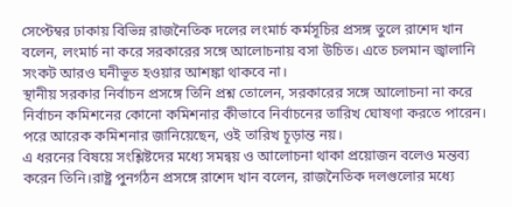সেপ্টেম্বর ঢাকায় বিভিন্ন রাজনৈতিক দলের লংমার্চ কর্মসূচির প্রসঙ্গ তুলে রাশেদ খান বলেন, লংমার্চ না করে সরকারের সঙ্গে আলোচনায় বসা উচিত। এতে চলমান জ্বালানি সংকট আরও ঘনীভূত হওয়ার আশঙ্কা থাকবে না।
স্থানীয় সরকার নির্বাচন প্রসঙ্গে তিনি প্রশ্ন তোলেন, সরকারের সঙ্গে আলোচনা না করে নির্বাচন কমিশনের কোনো কমিশনার কীভাবে নির্বাচনের তারিখ ঘোষণা করতে পারেন। পরে আরেক কমিশনার জানিয়েছেন, ওই তারিখ চূড়ান্ত নয়।
এ ধরনের বিষয়ে সংশ্লিষ্টদের মধ্যে সমন্বয় ও আলোচনা থাকা প্রয়োজন বলেও মন্তব্য করেন তিনি।রাষ্ট্র পুনর্গঠন প্রসঙ্গে রাশেদ খান বলেন, রাজনৈতিক দলগুলোর মধ্যে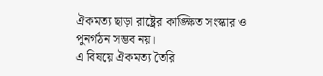ঐকমত্য ছাড়া রাষ্ট্রের কাঙ্ক্ষিত সংস্কার ও পুনর্গঠন সম্ভব নয়।
এ বিষয়ে ঐকমত্য তৈরি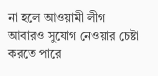না হলে আওয়ামী লীগ আবারও সুযোগ নেওয়ার চেষ্টা করতে পারে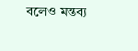বলেও মন্তব্য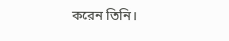করেন তিনি।